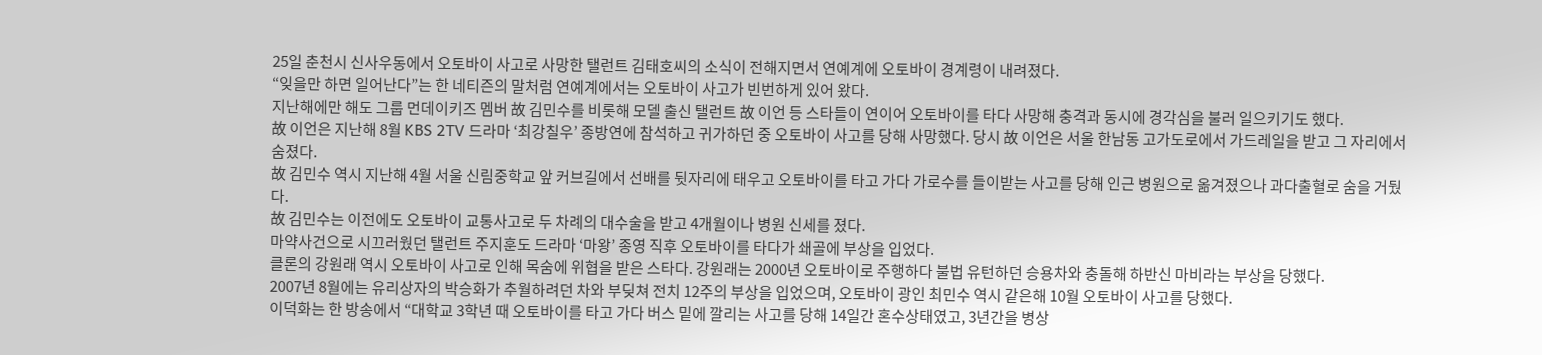25일 춘천시 신사우동에서 오토바이 사고로 사망한 탤런트 김태호씨의 소식이 전해지면서 연예계에 오토바이 경계령이 내려졌다.
“잊을만 하면 일어난다”는 한 네티즌의 말처럼 연예계에서는 오토바이 사고가 빈번하게 있어 왔다.
지난해에만 해도 그룹 먼데이키즈 멤버 故 김민수를 비롯해 모델 출신 탤런트 故 이언 등 스타들이 연이어 오토바이를 타다 사망해 충격과 동시에 경각심을 불러 일으키기도 했다.
故 이언은 지난해 8월 KBS 2TV 드라마 ‘최강칠우’ 종방연에 참석하고 귀가하던 중 오토바이 사고를 당해 사망했다. 당시 故 이언은 서울 한남동 고가도로에서 가드레일을 받고 그 자리에서 숨졌다.
故 김민수 역시 지난해 4월 서울 신림중학교 앞 커브길에서 선배를 뒷자리에 태우고 오토바이를 타고 가다 가로수를 들이받는 사고를 당해 인근 병원으로 옮겨졌으나 과다출혈로 숨을 거뒀다.
故 김민수는 이전에도 오토바이 교통사고로 두 차례의 대수술을 받고 4개월이나 병원 신세를 졌다.
마약사건으로 시끄러웠던 탤런트 주지훈도 드라마 ‘마왕’ 종영 직후 오토바이를 타다가 쇄골에 부상을 입었다.
클론의 강원래 역시 오토바이 사고로 인해 목숨에 위협을 받은 스타다. 강원래는 2000년 오토바이로 주행하다 불법 유턴하던 승용차와 충돌해 하반신 마비라는 부상을 당했다.
2007년 8월에는 유리상자의 박승화가 추월하려던 차와 부딪쳐 전치 12주의 부상을 입었으며, 오토바이 광인 최민수 역시 같은해 10월 오토바이 사고를 당했다.
이덕화는 한 방송에서 “대학교 3학년 때 오토바이를 타고 가다 버스 밑에 깔리는 사고를 당해 14일간 혼수상태였고, 3년간을 병상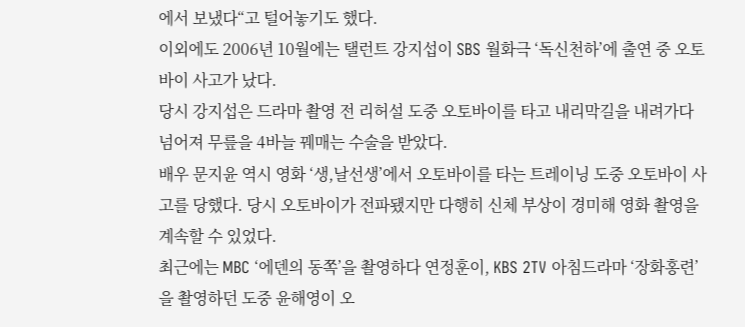에서 보냈다“고 털어놓기도 했다.
이외에도 2006년 10월에는 탤런트 강지섭이 SBS 월화극 ‘독신천하’에 출연 중 오토바이 사고가 났다.
당시 강지섭은 드라마 촬영 전 리허설 도중 오토바이를 타고 내리막길을 내려가다 넘어져 무릎을 4바늘 꿰매는 수술을 받았다.
배우 문지윤 역시 영화 ‘생,날선생’에서 오토바이를 타는 트레이닝 도중 오토바이 사고를 당했다. 당시 오토바이가 전파됐지만 다행히 신체 부상이 경미해 영화 촬영을 계속할 수 있었다.
최근에는 MBC ‘에덴의 동쪽’을 촬영하다 연정훈이, KBS 2TV 아침드라마 ‘장화홍련’을 촬영하던 도중 윤해영이 오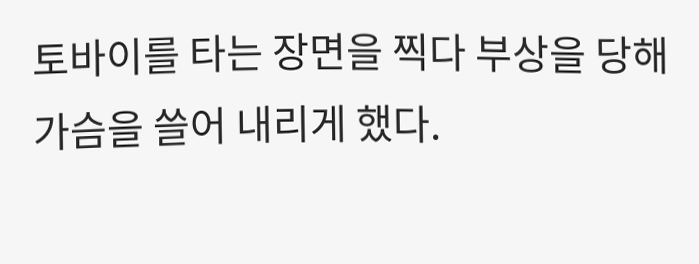토바이를 타는 장면을 찍다 부상을 당해 가슴을 쓸어 내리게 했다.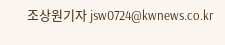조상원기자 jsw0724@kwnews.co.kr